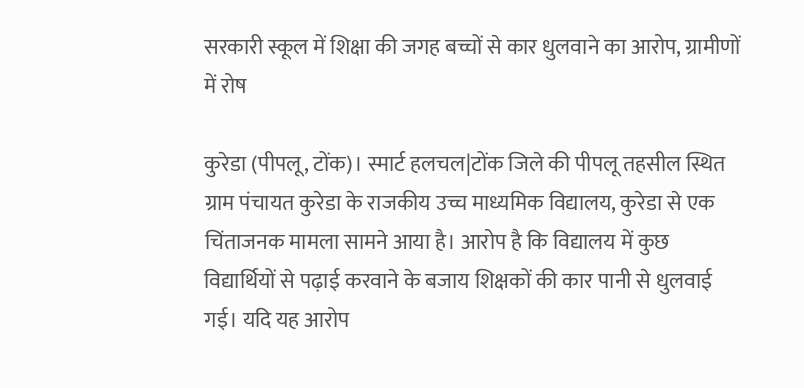सरकारी स्कूल में शिक्षा की जगह बच्चों से कार धुलवाने का आरोप, ग्रामीणों में रोष

कुरेडा (पीपलू, टोंक)। स्मार्ट हलचल|टोंक जिले की पीपलू तहसील स्थित ग्राम पंचायत कुरेडा के राजकीय उच्च माध्यमिक विद्यालय, कुरेडा से एक चिंताजनक मामला सामने आया है। आरोप है कि विद्यालय में कुछ विद्यार्थियों से पढ़ाई करवाने के बजाय शिक्षकों की कार पानी से धुलवाई गई। यदि यह आरोप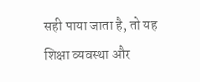सही पाया जाता है, तो यह शिक्षा व्यवस्था और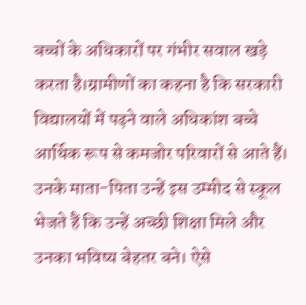बच्चों के अधिकारों पर गंभीर सवाल खड़े करता है।ग्रामीणों का कहना है कि सरकारी विद्यालयों में पढ़ने वाले अधिकांश बच्चे आर्थिक रूप से कमजोर परिवारों से आते हैं। उनके माता-पिता उन्हें इस उम्मीद से स्कूल भेजते हैं कि उन्हें अच्छी शिक्षा मिले और उनका भविष्य बेहतर बने। ऐसे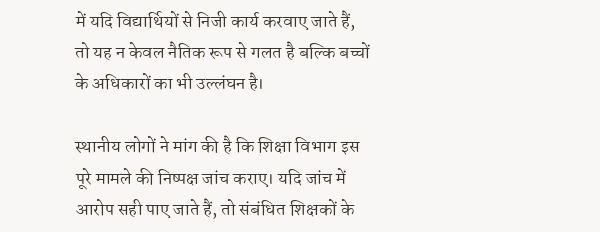में यदि विद्यार्थियों से निजी कार्य करवाए जाते हैं, तो यह न केवल नैतिक रूप से गलत है बल्कि बच्चों के अधिकारों का भी उल्लंघन है।

स्थानीय लोगों ने मांग की है कि शिक्षा विभाग इस पूरे मामले की निष्पक्ष जांच कराए। यदि जांच में आरोप सही पाए जाते हैं, तो संबंधित शिक्षकों के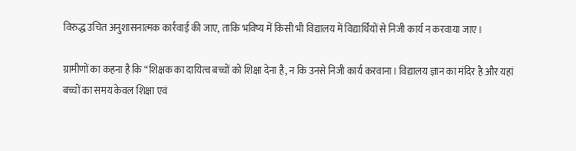विरुद्ध उचित अनुशासनात्मक कार्रवाई की जाए, ताकि भविष्य में किसी भी विद्यालय में विद्यार्थियों से निजी कार्य न करवाया जाए।

ग्रामीणों का कहना है कि “शिक्षक का दायित्व बच्चों को शिक्षा देना है, न कि उनसे निजी कार्य करवाना। विद्यालय ज्ञान का मंदिर है और यहां बच्चों का समय केवल शिक्षा एवं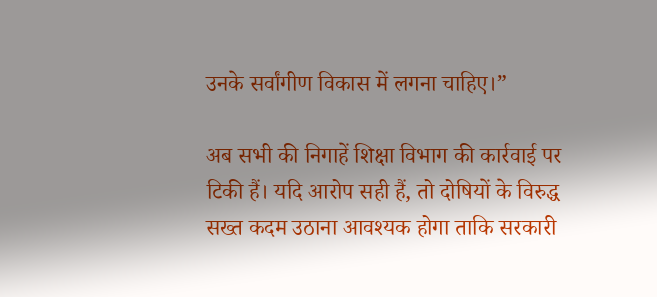उनके सर्वांगीण विकास में लगना चाहिए।”

अब सभी की निगाहें शिक्षा विभाग की कार्रवाई पर टिकी हैं। यदि आरोप सही हैं, तो दोषियों के विरुद्ध सख्त कदम उठाना आवश्यक होगा ताकि सरकारी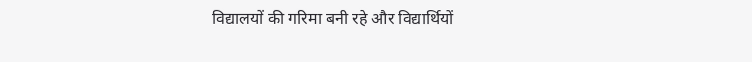विद्यालयों की गरिमा बनी रहे और विद्यार्थियों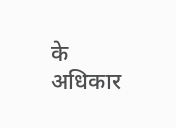के अधिकार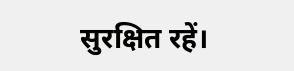सुरक्षित रहें।